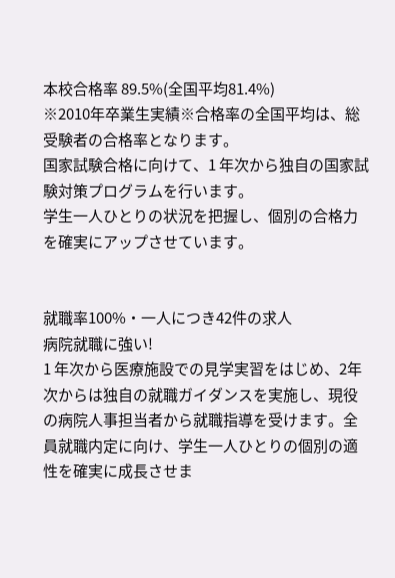本校合格率 89.5%(全国平均81.4%)
※2010年卒業生実績※合格率の全国平均は、総受験者の合格率となります。
国家試験合格に向けて、1 年次から独自の国家試験対策プログラムを行います。
学生一人ひとりの状況を把握し、個別の合格力を確実にアップさせています。


就職率100%・一人につき42件の求人
病院就職に強い!
1 年次から医療施設での見学実習をはじめ、2年次からは独自の就職ガイダンスを実施し、現役の病院人事担当者から就職指導を受けます。全員就職内定に向け、学生一人ひとりの個別の適性を確実に成長させま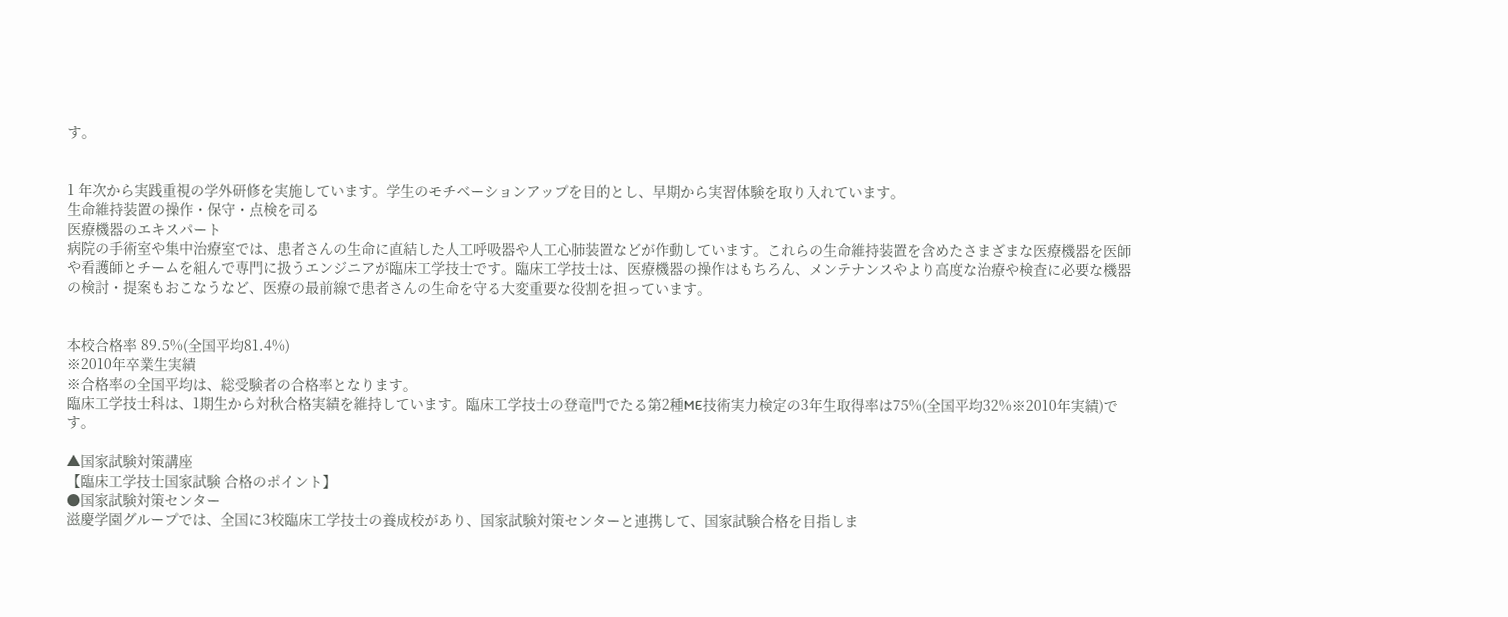す。


1 年次から実践重視の学外研修を実施しています。学生のモチベーションアップを目的とし、早期から実習体験を取り入れています。
生命維持装置の操作・保守・点検を司る
医療機器のエキスパート
病院の手術室や集中治療室では、患者さんの生命に直結した人工呼吸器や人工心肺装置などが作動しています。これらの生命維持装置を含めたさまざまな医療機器を医師や看護師とチームを組んで専門に扱うエンジニアが臨床工学技士です。臨床工学技士は、医療機器の操作はもちろん、メンテナンスやより高度な治療や検査に必要な機器の検討・提案もおこなうなど、医療の最前線で患者さんの生命を守る大変重要な役割を担っています。


本校合格率 89.5%(全国平均81.4%)
※2010年卒業生実績
※合格率の全国平均は、総受験者の合格率となります。
臨床工学技士科は、1期生から対秋合格実績を維持しています。臨床工学技士の登竜門でたる第2種ME技術実力検定の3年生取得率は75%(全国平均32%※2010年実績)です。

▲国家試験対策講座
【臨床工学技士国家試験 合格のポイント】
●国家試験対策センター
滋慶学園グループでは、全国に3校臨床工学技士の養成校があり、国家試験対策センターと連携して、国家試験合格を目指しま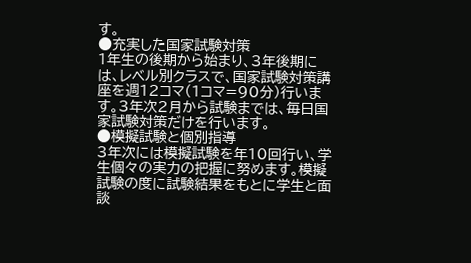す。
●充実した国家試験対策
1年生の後期から始まり、3年後期には、レベル別クラスで、国家試験対策講座を週12コマ(1コマ=90分)行います。3年次2月から試験までは、毎日国家試験対策だけを行います。
●模擬試験と個別指導
3年次には模擬試験を年10回行い、学生個々の実力の把握に努めます。模擬試験の度に試験結果をもとに学生と面談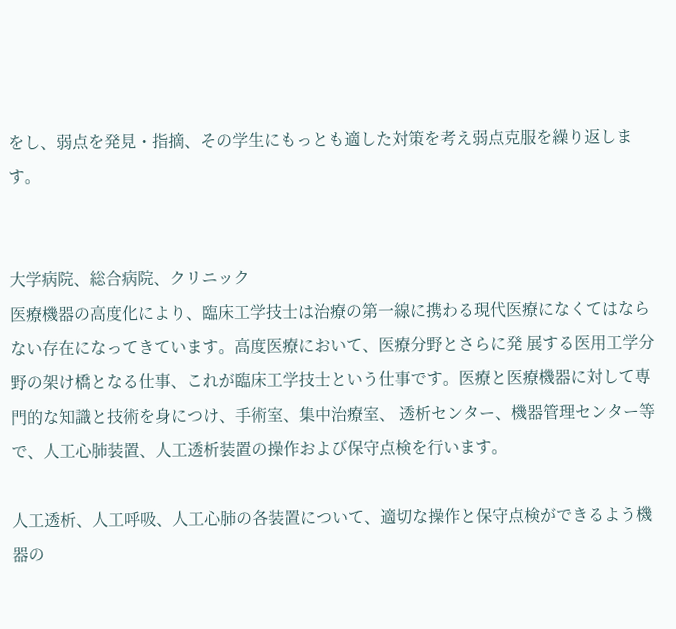をし、弱点を発見・指摘、その学生にもっとも適した対策を考え弱点克服を繰り返します。


大学病院、総合病院、クリニック
医療機器の高度化により、臨床工学技士は治療の第一線に携わる現代医療になくてはならない存在になってきています。高度医療において、医療分野とさらに発 展する医用工学分野の架け橋となる仕事、これが臨床工学技士という仕事です。医療と医療機器に対して専門的な知識と技術を身につけ、手術室、集中治療室、 透析センター、機器管理センター等で、人工心肺装置、人工透析装置の操作および保守点検を行います。

人工透析、人工呼吸、人工心肺の各装置について、適切な操作と保守点検ができるよう機器の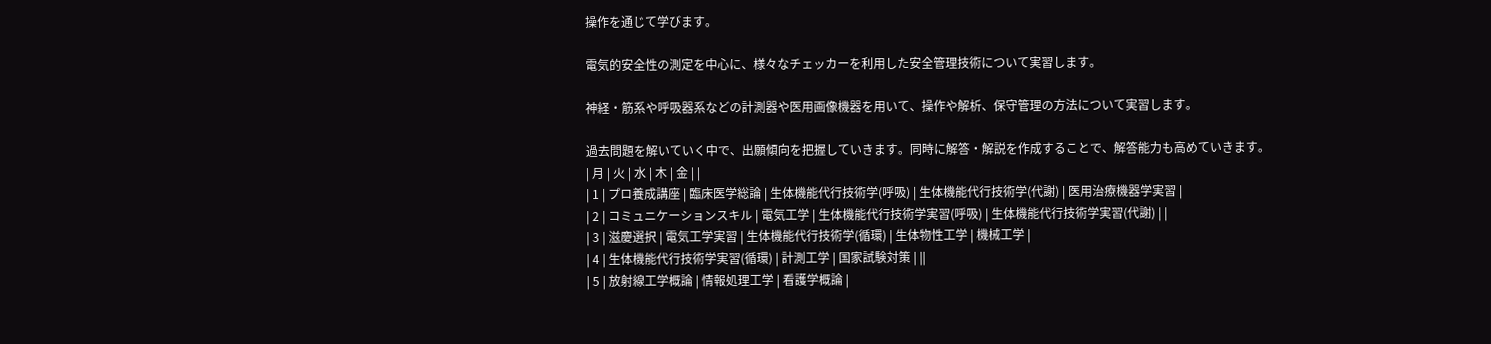操作を通じて学びます。

電気的安全性の測定を中心に、様々なチェッカーを利用した安全管理技術について実習します。

神経・筋系や呼吸器系などの計測器や医用画像機器を用いて、操作や解析、保守管理の方法について実習します。

過去問題を解いていく中で、出願傾向を把握していきます。同時に解答・解説を作成することで、解答能力も高めていきます。
| 月 | 火 | 水 | 木 | 金 | |
| 1 | プロ養成講座 | 臨床医学総論 | 生体機能代行技術学(呼吸) | 生体機能代行技術学(代謝) | 医用治療機器学実習 |
| 2 | コミュニケーションスキル | 電気工学 | 生体機能代行技術学実習(呼吸) | 生体機能代行技術学実習(代謝) | |
| 3 | 滋慶選択 | 電気工学実習 | 生体機能代行技術学(循環) | 生体物性工学 | 機械工学 |
| 4 | 生体機能代行技術学実習(循環) | 計測工学 | 国家試験対策 | ||
| 5 | 放射線工学概論 | 情報処理工学 | 看護学概論 |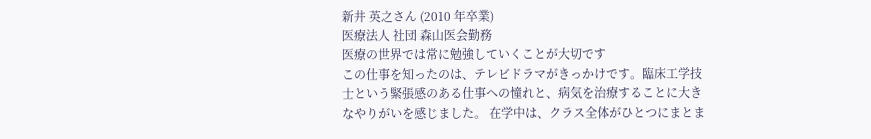新井 英之さん (2010 年卒業)
医療法人 社団 森山医会勤務
医療の世界では常に勉強していくことが大切です
この仕事を知ったのは、テレビドラマがきっかけです。臨床工学技士という緊張感のある仕事への憧れと、病気を治療することに大きなやりがいを感じました。 在学中は、クラス全体がひとつにまとま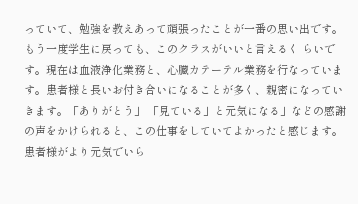っていて、勉強を教えあって頑張ったことが一番の思い出です。もう一度学生に戻っても、このクラスがいいと言えるく らいです。現在は血液浄化業務と、心臓カテーテル業務を行なっています。患者様と長いお付き合いになることが多く、親密になっていきます。「ありがとう」 「見ている」と元気になる」などの感謝の声をかけられると、この仕事をしていてよかったと感じます。患者様がより元気でいら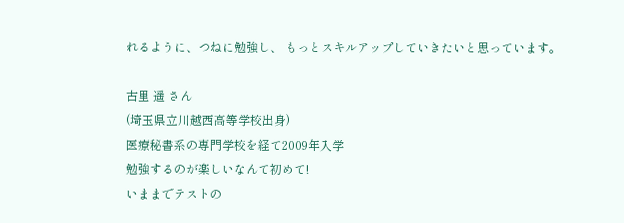れるように、つねに勉強し、 もっとスキルアップしていきたいと思っています。

古里 遥 さん
(埼玉県立川越西高等学校出身)
医療秘書系の専門学校を経て2009年入学
勉強するのが楽しいなんて初めて!
いままでテストの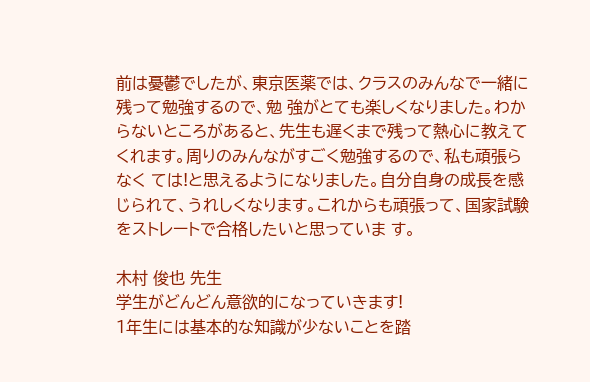前は憂鬱でしたが、東京医薬では、クラスのみんなで一緒に残って勉強するので、勉 強がとても楽しくなりました。わからないところがあると、先生も遅くまで残って熱心に教えてくれます。周りのみんながすごく勉強するので、私も頑張らなく ては!と思えるようになりました。自分自身の成長を感じられて、うれしくなります。これからも頑張って、国家試験をストレートで合格したいと思っていま す。

木村 俊也 先生
学生がどんどん意欲的になっていきます!
1年生には基本的な知識が少ないことを踏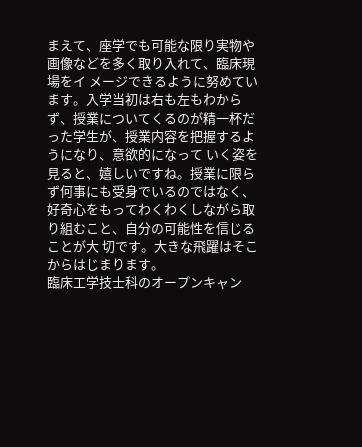まえて、座学でも可能な限り実物や画像などを多く取り入れて、臨床現場をイ メージできるように努めています。入学当初は右も左もわからず、授業についてくるのが精一杯だった学生が、授業内容を把握するようになり、意欲的になって いく姿を見ると、嬉しいですね。授業に限らず何事にも受身でいるのではなく、好奇心をもってわくわくしながら取り組むこと、自分の可能性を信じることが大 切です。大きな飛躍はそこからはじまります。
臨床工学技士科のオープンキャン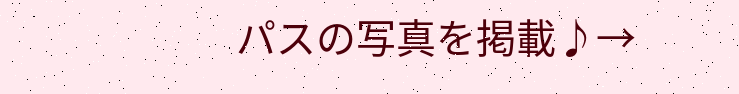パスの写真を掲載♪→